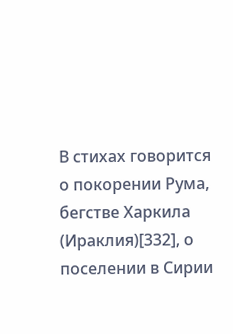В стихах говорится о покорении Рума, бегстве Харкила (Ираклия)[332], о поселении в Сирии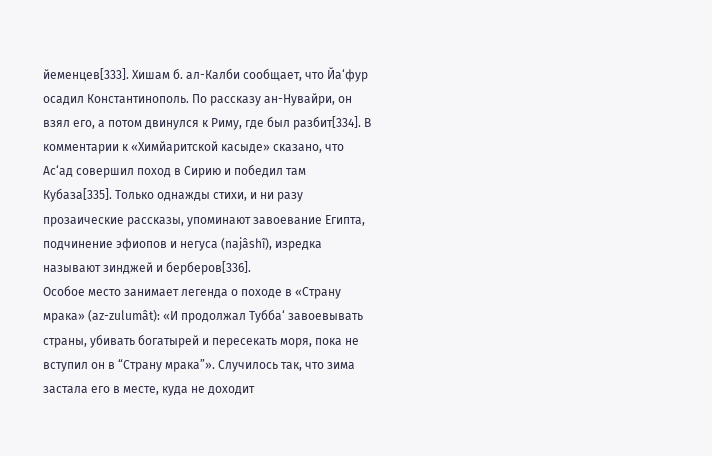йеменцев[333]. Хишам б. ал-Калби сообщает, что Йа‘фур осадил Константинополь. По рассказу ан-Нувайри, он взял его, а потом двинулся к Риму, где был разбит[334]. В комментарии к «Химйаритской касыде» сказано, что Ас‘ад совершил поход в Сирию и победил там Кубаза[335]. Только однажды стихи, и ни разу прозаические рассказы, упоминают завоевание Египта, подчинение эфиопов и негуса (najâshî), изредка называют зинджей и берберов[336].
Особое место занимает легенда о походе в «Страну мрака» (az-zulumât): «И продолжал Тубба‘ завоевывать страны, убивать богатырей и пересекать моря, пока не вступил он в “Страну мрака”». Случилось так, что зима застала его в месте, куда не доходит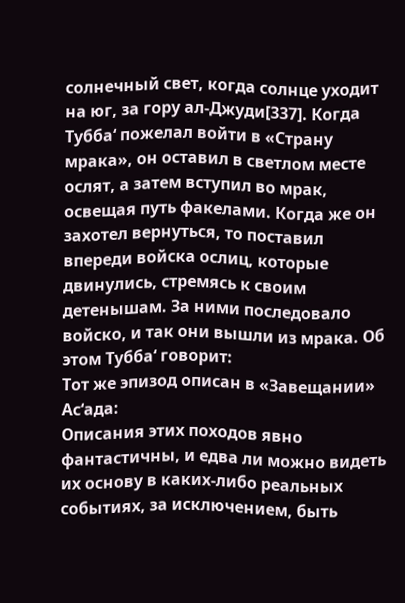солнечный свет, когда солнце уходит на юг, за гору ал-Джуди[337]. Когда Тубба‘ пожелал войти в «Страну мрака», он оставил в светлом месте ослят, а затем вступил во мрак, освещая путь факелами. Когда же он захотел вернуться, то поставил впереди войска ослиц, которые двинулись, стремясь к своим детенышам. За ними последовало войско, и так они вышли из мрака. Об этом Тубба‘ говорит:
Тот же эпизод описан в «Завещании» Ас‘ада:
Описания этих походов явно фантастичны, и едва ли можно видеть их основу в каких-либо реальных событиях, за исключением, быть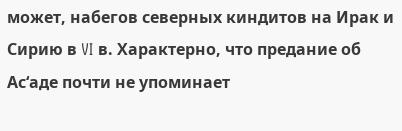может, набегов северных киндитов на Ирак и Сирию в VI в. Характерно, что предание об Ас‘аде почти не упоминает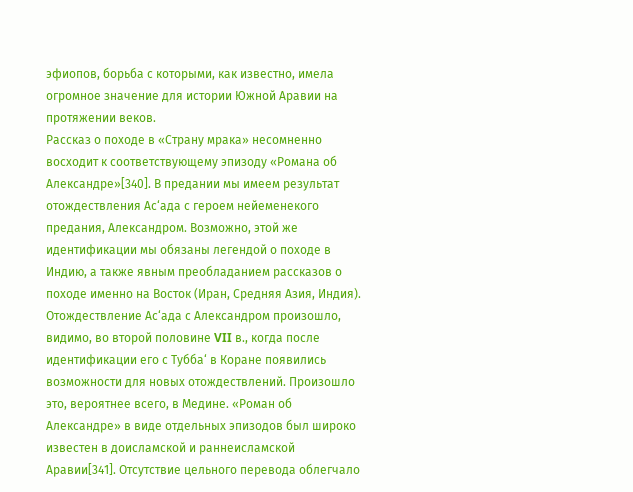эфиопов, борьба с которыми, как известно, имела огромное значение для истории Южной Аравии на протяжении веков.
Рассказ о походе в «Страну мрака» несомненно восходит к соответствующему эпизоду «Романа об Александре»[340]. В предании мы имеем результат отождествления Ас‘ада с героем нейеменекого предания, Александром. Возможно, этой же идентификации мы обязаны легендой о походе в Индию, а также явным преобладанием рассказов о походе именно на Восток (Иран, Средняя Азия, Индия). Отождествление Ас‘ада с Александром произошло, видимо, во второй половине VII в., когда после идентификации его с Тубба‘ в Коране появились возможности для новых отождествлений. Произошло это, вероятнее всего, в Медине. «Роман об Александре» в виде отдельных эпизодов был широко известен в доисламской и раннеисламской Аравии[341]. Отсутствие цельного перевода облегчало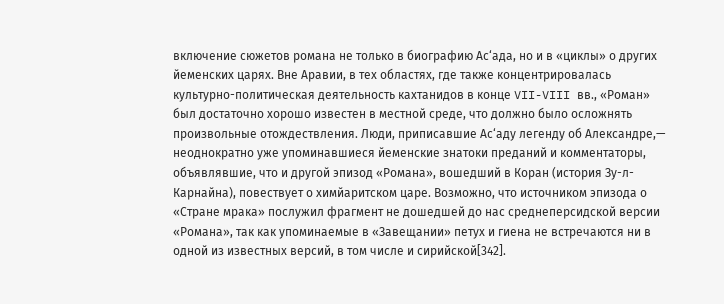включение сюжетов романа не только в биографию Ас‘ада, но и в «циклы» о других йеменских царях. Вне Аравии, в тех областях, где также концентрировалась культурно-политическая деятельность кахтанидов в конце VII-VIII вв., «Роман» был достаточно хорошо известен в местной среде, что должно было осложнять произвольные отождествления. Люди, приписавшие Ас‘аду легенду об Александре,— неоднократно уже упоминавшиеся йеменские знатоки преданий и комментаторы, объявлявшие, что и другой эпизод «Романа», вошедший в Коран (история Зу-л-Карнайна), повествует о химйаритском царе. Возможно, что источником эпизода о «Стране мрака» послужил фрагмент не дошедшей до нас среднеперсидской версии «Романа», так как упоминаемые в «Завещании» петух и гиена не встречаются ни в одной из известных версий, в том числе и сирийской[342].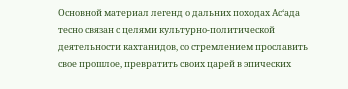Основной материал легенд о дальних походах Ас‘ада тесно связан с целями культурно-политической деятельности кахтанидов, со стремлением прославить свое прошлое, превратить своих царей в эпических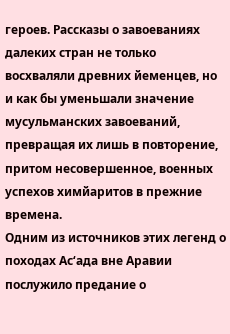героев. Рассказы о завоеваниях далеких стран не только восхваляли древних йеменцев, но и как бы уменьшали значение мусульманских завоеваний, превращая их лишь в повторение, притом несовершенное, военных успехов химйаритов в прежние времена.
Одним из источников этих легенд о походах Ас‘ада вне Аравии послужило предание о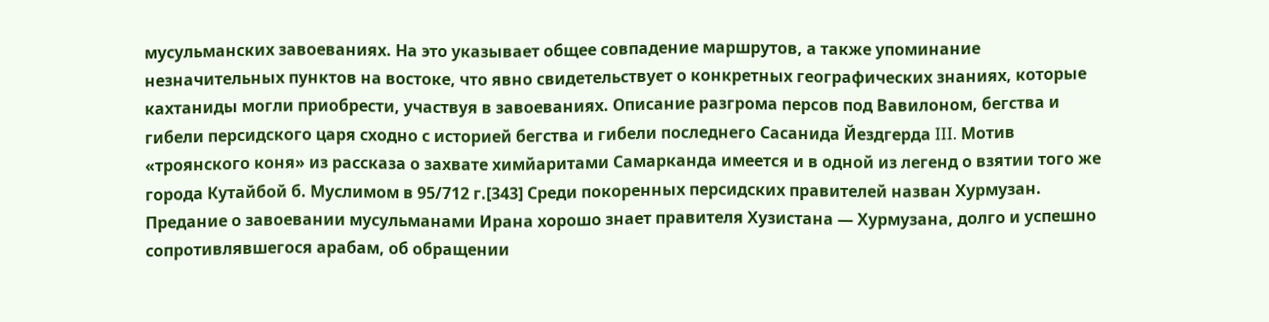мусульманских завоеваниях. На это указывает общее совпадение маршрутов, а также упоминание незначительных пунктов на востоке, что явно свидетельствует о конкретных географических знаниях, которые кахтаниды могли приобрести, участвуя в завоеваниях. Описание разгрома персов под Вавилоном, бегства и гибели персидского царя сходно с историей бегства и гибели последнего Сасанида Йездгерда III. Мотив «троянского коня» из рассказа о захвате химйаритами Самарканда имеется и в одной из легенд о взятии того же города Кутайбой б. Муслимом в 95/712 г.[343] Среди покоренных персидских правителей назван Хурмузан. Предание о завоевании мусульманами Ирана хорошо знает правителя Хузистана — Хурмузана, долго и успешно сопротивлявшегося арабам, об обращении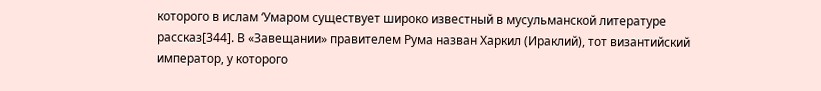которого в ислам ‘Умаром существует широко известный в мусульманской литературе рассказ[344]. В «Завещании» правителем Рума назван Харкил (Ираклий), тот византийский император, у которого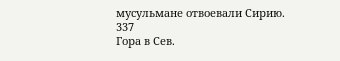мусульмане отвоевали Сирию.
337
Гора в Сев.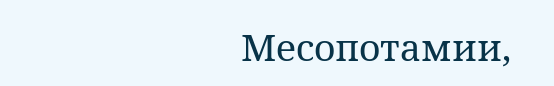Месопотамии,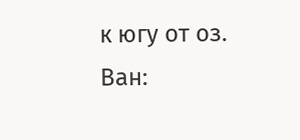к югу от оз. Ван: